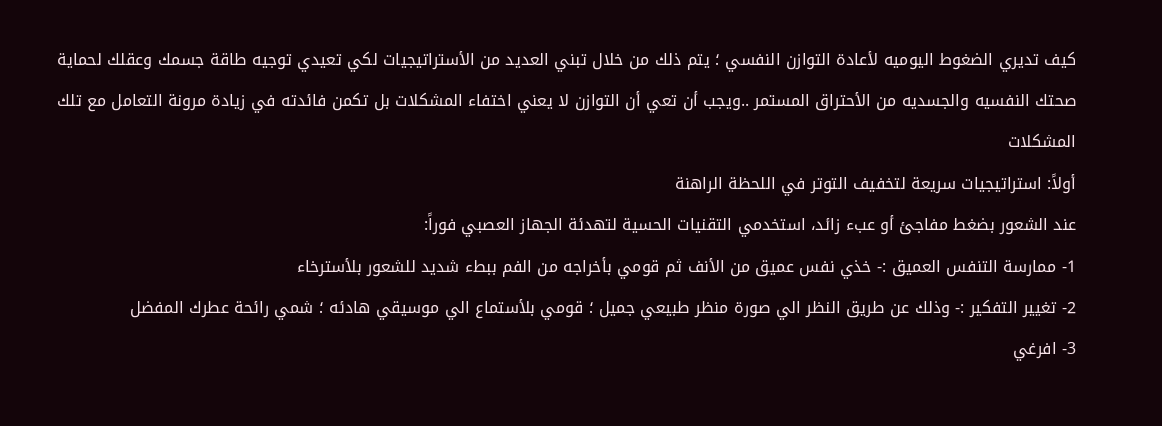كيف تديري الضغوط اليوميه لأعادة التوازن النفسي ؛ يتم ذلك من خلال تبني العديد من الأستراتيجيات لكي تعيدي توجيه طاقة جسمك وعقلك لحماية صحتك النفسيه والجسديه من الأحتراق المستمر ..ويجب أن تعي أن التوازن لا يعني اختفاء المشكلات بل تكمن فائدته في زيادة مرونة التعامل مع تلك المشكلات
أولاً: استراتيجيات سريعة لتخفيف التوتر في اللحظة الراهنة
عند الشعور بضغط مفاجئ أو عبء زائد، استخدمي التقنيات الحسية لتهدئة الجهاز العصبي فوراً:
1- ممارسة التنفس العميق :- خذي نفس عميق من الأنف ثم قومي بأخراجه من الفم ببطء شديد للشعور بلأسترخاء
2- تغيير التفكير :- وذلك عن طريق النظر الي صورة منظر طبيعي جميل ؛ قومي بلأستماع الي موسيقي هادئه ؛ شمي رائحة عطرك المفضل
3- افرغي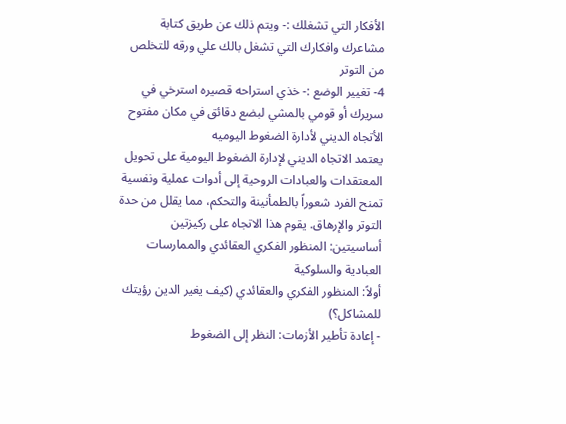الأفكار التي تشغلك :- ويتم ذلك عن طريق كتابة مشاعرك وافكارك التي تشغل بالك علي ورقه للتخلص من التوتر
4- تغيير الوضع :- خذي استراحه قصيره استرخي في سريرك أو قومي بالمشي لبضع دقائق في مكان مفتوح
الأتجاه الديني لأدارة الضغوط اليوميه
يعتمد الاتجاه الديني لإدارة الضغوط اليومية على تحويل المعتقدات والعبادات الروحية إلى أدوات عملية ونفسية تمنح الفرد شعوراً بالطمأنينة والتحكم، مما يقلل من حدة التوتر والإرهاق. يقوم هذا الاتجاه على ركيزتين أساسيتين: المنظور الفكري العقائدي والممارسات العبادية والسلوكية
أولاً: المنظور الفكري والعقائدي (كيف يغير الدين رؤيتك للمشاكل؟)
- إعادة تأطير الأزمات: النظر إلى الضغوط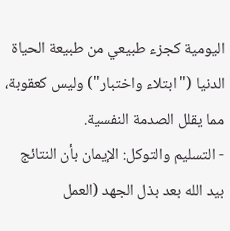اليومية كجزء طبيعي من طبيعة الحياة الدنيا ("ابتلاء واختبار") وليس كعقوبة، مما يقلل الصدمة النفسية.
- التسليم والتوكل: الإيمان بأن النتائج بيد الله بعد بذل الجهد (العمل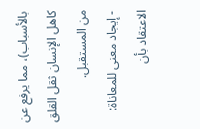بالأسباب)، مما يرفع عن كاهل الإنسان ثقل القلق من المستقبل.
- إيجاد معنى للمعاناة: الاعتقاد بأن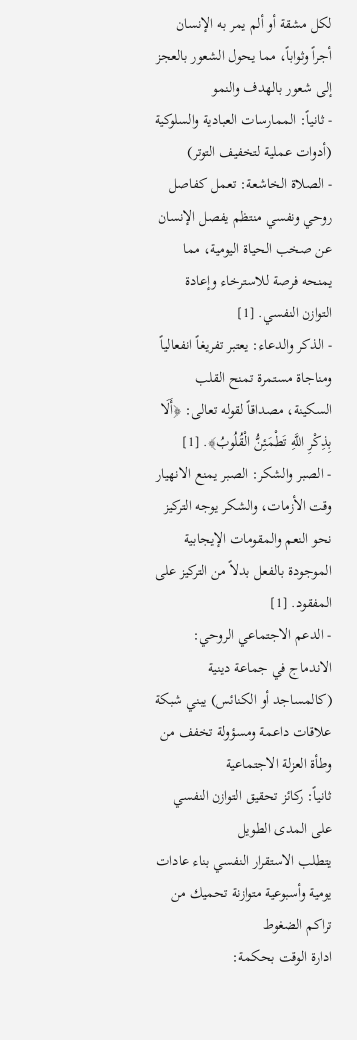لكل مشقة أو ألم يمر به الإنسان أجراً وثواباً، مما يحول الشعور بالعجز إلى شعور بالهدف والنمو
- ثانياً: الممارسات العبادية والسلوكية (أدوات عملية لتخفيف التوتر)
- الصلاة الخاشعة: تعمل كفاصل روحي ونفسي منتظم يفصل الإنسان عن صخب الحياة اليومية، مما يمنحه فرصة للاسترخاء وإعادة التوازن النفسي. [1]
- الذكر والدعاء: يعتبر تفريغاً انفعالياً ومناجاة مستمرة تمنح القلب السكينة، مصداقاً لقوله تعالى: ﴿أَلَا بِذِكْرِ اللَّهِ تَطْمَئِنُّ الْقُلُوبُ﴾. [1]
- الصبر والشكر: الصبر يمنع الانهيار وقت الأزمات، والشكر يوجه التركيز نحو النعم والمقومات الإيجابية الموجودة بالفعل بدلاً من التركيز على المفقود. [1]
- الدعم الاجتماعي الروحي: الاندماج في جماعة دينية (كالمساجد أو الكنائس) يبني شبكة علاقات داعمة ومسؤولة تخفف من وطأة العزلة الاجتماعية
ثانياً: ركائز تحقيق التوازن النفسي على المدى الطويل
يتطلب الاستقرار النفسي بناء عادات يومية وأسبوعية متوازنة تحميك من تراكم الضغوط
ادارة الوقت بحكمة: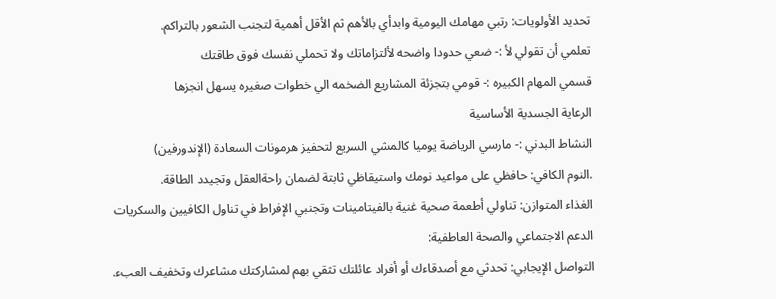تحديد الأولويات: رتبي مهامك اليومية وابدأي بالأهم ثم الأقل أهمية لتجنب الشعور بالتراكم.
تعلمي أن تقولي لأ :- ضعي حدودا واضحه لألتزاماتك ولا تحملي نفسك فوق طاقتك
قسمي المهام الكبيره :- قومي بتجزئة المشاريع الضخمه الي خطوات صغيره يسهل انجزها
الرعاية الجسدية الأساسية
النشاط البدني :- مارسي الرياضة يوميا كالمشي السريع لتحفيز هرمونات السعادة (الإندورفين)
.النوم الكافي: حافظي على مواعيد نومك واستيقاظي ثابتة لضمان راحةالعقل وتجيدد الطاقة.
الغذاء المتوازن: تناولي أطعمة صحية غنية بالفيتامينات وتجنبي الإفراط في تناول الكافيين والسكريات
الدعم الاجتماعي والصحة العاطفية:
التواصل الإيجابي: تحدثي مع أصدقاءك أو أفراد عائلتك تثقي بهم لمشاركتك مشاعرك وتخفيف العبء.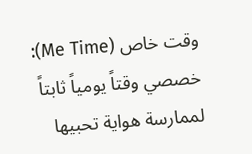وقت خاص (Me Time): خصصي وقتاً يومياً ثابتاً لممارسة هواية تحبيها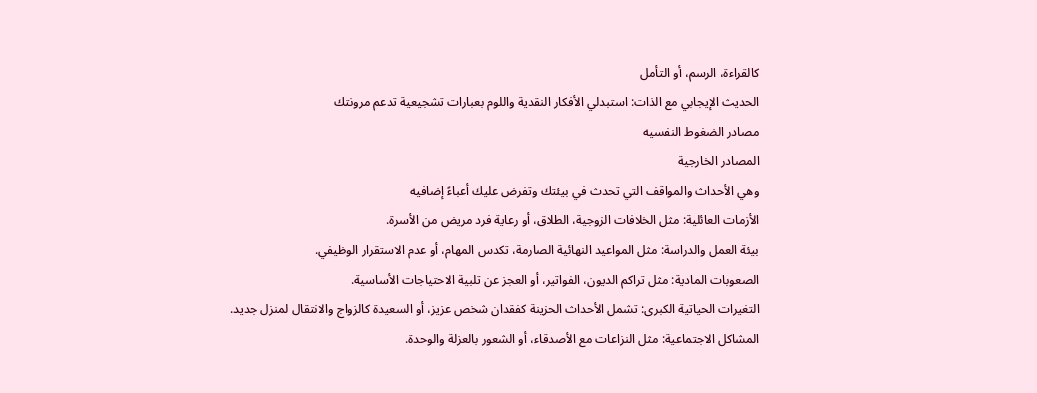كالقراءة، الرسم، أو التأمل
الحديث الإيجابي مع الذات: استبدلي الأفكار النقدية واللوم بعبارات تشجيعية تدعم مرونتك
مصادر الضغوط النفسيه
المصادر الخارجية
وهي الأحداث والمواقف التي تحدث في بيئتك وتفرض عليك أعباءً إضافيه
الأزمات العائلية: مثل الخلافات الزوجية، الطلاق، أو رعاية فرد مريض من الأسرة.
بيئة العمل والدراسة: مثل المواعيد النهائية الصارمة، تكدس المهام، أو عدم الاستقرار الوظيفي.
الصعوبات المادية: مثل تراكم الديون، الفواتير، أو العجز عن تلبية الاحتياجات الأساسية.
التغيرات الحياتية الكبرى: تشمل الأحداث الحزينة كفقدان شخص عزيز، أو السعيدة كالزواج والانتقال لمنزل جديد.
المشاكل الاجتماعية: مثل النزاعات مع الأصدقاء، أو الشعور بالعزلة والوحدة.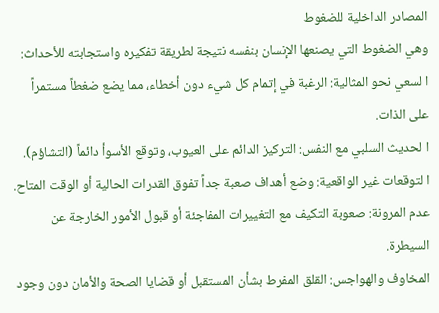المصادر الداخلية للضغوط
وهي الضغوط التي يصنعها الإنسان بنفسه نتيجة لطريقة تفكيره واستجابته للأحداث:
ا لسعي نحو المثالية: الرغبة في إتمام كل شيء دون أخطاء، مما يضع ضغطاً مستمراً على الذات.
ا لحديث السلبي مع النفس: التركيز الدائم على العيوب، وتوقع الأسوأ دائماً (التشاؤم).
ا لتوقعات غير الواقعية: وضع أهداف صعبة جداً تفوق القدرات الحالية أو الوقت المتاح.
عدم المرونة: صعوبة التكيف مع التغييرات المفاجئة أو قبول الأمور الخارجة عن السيطرة.
المخاوف والهواجس: القلق المفرط بشأن المستقبل أو قضايا الصحة والأمان دون وجود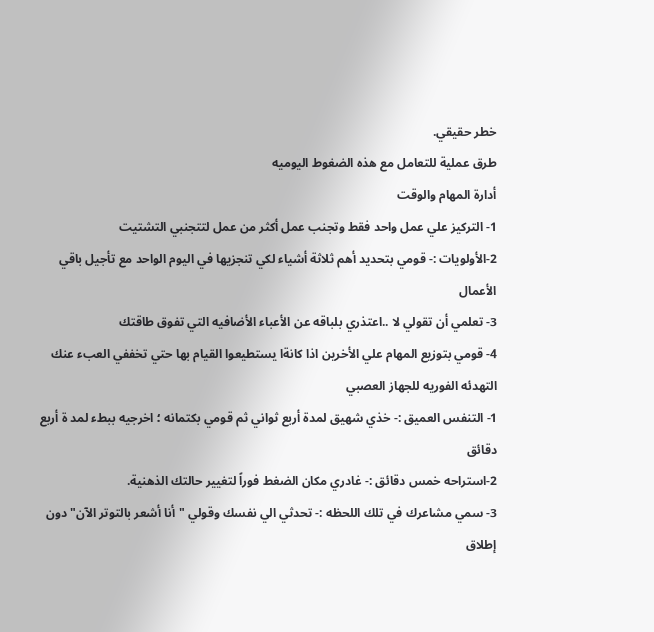خطر حقيقي.
طرق عملية للتعامل مع هذه الضغوط اليوميه
أدارة المهام والوقت
1- التركيز علي عمل واحد فقط وتجنب عمل أكثر من عمل لتتجنبي التشتيت
2-الأولويات :- قومي بتحديد أهم ثلاثة أشياء لكي تنجزيها في اليوم الواحد مع تأجيل باقي الأعمال
3- تعلمي أن تقولي لا ..اعتذري بلباقه عن الأعباء الأضافيه التي تفوق طاقتك
4- قومي بتوزيع المهام علي الأخرين اذا كانةا يستطيعوا القيام بها حتي تخففي العبء عنك
التهدئه الفوريه للجهاز العصبي
1- التنفس العميق :- خذي شهيق لمدة أربع ثواني ثم قومي بكتمانه ؛ اخرجيه ببطء لمد ة أربع دقائق
2-استراحه خمس دقائق :- غادري مكان الضغط فوراً لتغيير حالتك الذهنية.
3- سمي مشاعرك في تلك اللحظه :- تحدثي الي نفسك وقولي "أنا أشعر بالتوتر الآن" دون إطلاق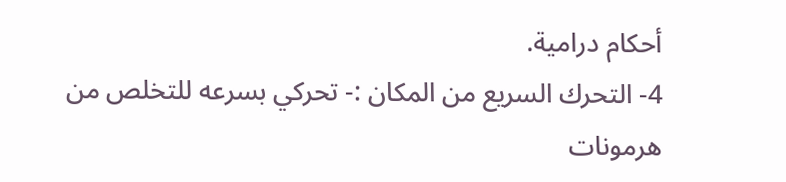أحكام درامية.
4- التحرك السريع من المكان :- تحركي بسرعه للتخلص من هرمونات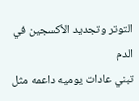التوتر وتجديد الأكسجين في الدم
تبني عادات يوميه داعمه مثل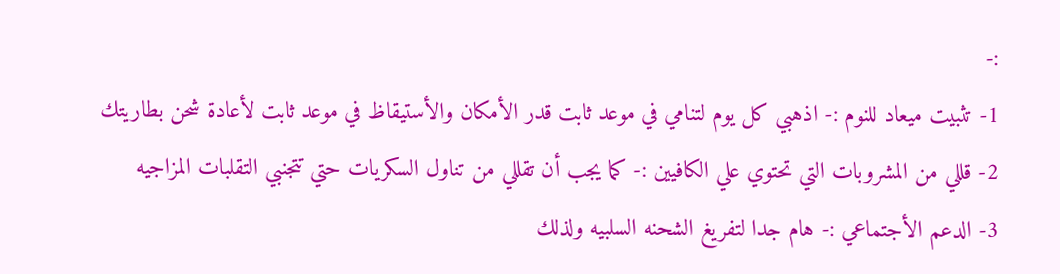:-
1- تثبيت ميعاد للنوم :- اذهبي كل يوم لتنامي في موعد ثابت قدر الأمكان والأستيقاظ في موعد ثابت لأعادة شحن بطاريتك
2- قللي من المشروبات التي تحتوي علي الكافيين :- كما يجب أن تقللي من تناول السكريات حتي تتجنبي التقلبات المزاجيه
3- الدعم الأجتماعي :- هام جدا لتفريغ الشحنه السلبيه ولذلك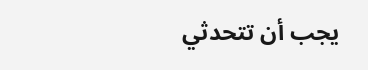يجب أن تتحدثي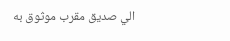الي صديق مقرب موثوق به